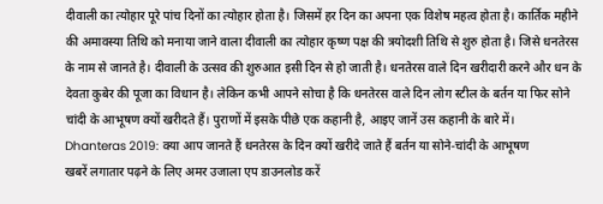दीवाली का त्योहार पूरे पांच दिनों का त्योहार होता है। जिसमें हर दिन का अपना एक विशेष महत्व होता है। कार्तिक महीने की अमावस्या तिथि को मनाया जाने वाला दीवाली का त्योहार कृष्ण पक्ष की त्रयोदशी तिथि से शुरु होता है। जिसे धनतेरस के नाम से जानते है। दीवाली के उत्सव की शुरुआत इसी दिन से हो जाती है। धनतेरस वाले दिन खरीदारी करने और धन के देवता कुबेर की पूजा का विधान है। लेकिन कभी आपने सोचा है कि धनतेरस वाले दिन लोग स्टील के बर्तन या फिर सोने चांदी के आभूषण क्यों खरीदते हैं। पुराणों में इसके पीछे एक कहानी है, आइए जानें उस कहानी के बारे में।
Dhanteras 2019: क्या आप जानते हैं धनतेरस के दिन क्यों खरीदे जाते हैं बर्तन या सोने-चांदी के आभूषण
खबरें लगातार पढ़ने के लिए अमर उजाला एप डाउनलोड करें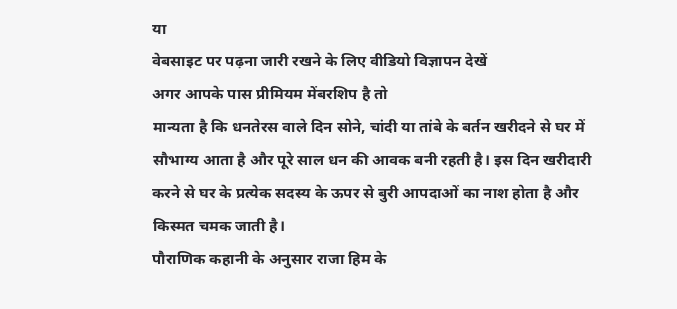या
वेबसाइट पर पढ़ना जारी रखने के लिए वीडियो विज्ञापन देखें
अगर आपके पास प्रीमियम मेंबरशिप है तो
मान्यता है कि धनतेरस वाले दिन सोने, चांदी या तांबे के बर्तन खरीदने से घर में सौभाग्य आता है और पूरे साल धन की आवक बनी रहती है। इस दिन खरीदारी करने से घर के प्रत्येक सदस्य के ऊपर से बुरी आपदाओं का नाश होता है और किस्मत चमक जाती है।
पौराणिक कहानी के अनुसार राजा हिम के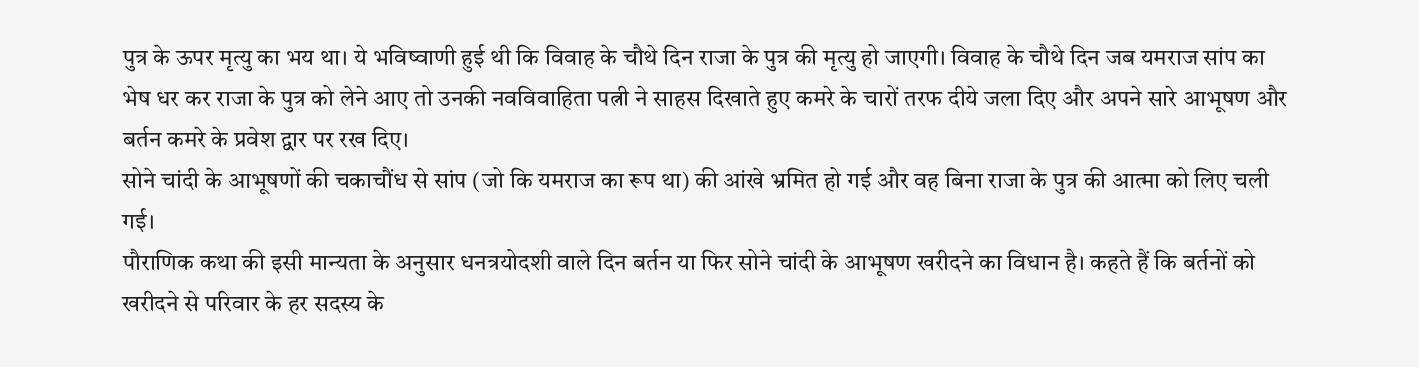पुत्र के ऊपर मृत्यु का भय था। ये भविष्वाणी हुई थी कि विवाह के चौथे दिन राजा के पुत्र की मृत्यु हो जाएगी। विवाह के चौथे दिन जब यमराज सांप का भेष धर कर राजा के पुत्र को लेने आए तो उनकी नवविवाहिता पत्नी ने साहस दिखाते हुए कमरे के चारों तरफ दीये जला दिए और अपने सारे आभूषण और बर्तन कमरे के प्रवेश द्वार पर रख दिए।
सोने चांदी के आभूषणों की चकाचौंध से सांप (जो कि यमराज का रूप था) की आंखे भ्रमित हो गई और वह बिना राजा के पुत्र की आत्मा को लिए चली गई।
पौराणिक कथा की इसी मान्यता के अनुसार धनत्रयोदशी वाले दिन बर्तन या फिर सोने चांदी के आभूषण खरीदने का विधान है। कहते हैं कि बर्तनों को खरीदने से परिवार के हर सदस्य के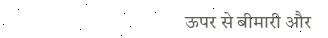ऊपर से बीमारी और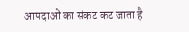आपदाओं का संकट कट जाता है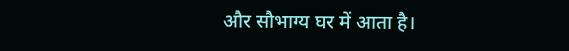और सौभाग्य घर में आता है।